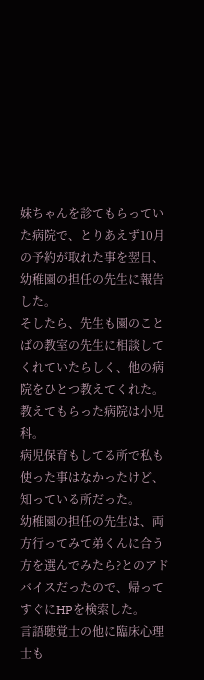妹ちゃんを診てもらっていた病院で、とりあえず10月の予約が取れた事を翌日、幼稚園の担任の先生に報告した。
そしたら、先生も園のことばの教室の先生に相談してくれていたらしく、他の病院をひとつ教えてくれた。
教えてもらった病院は小児科。
病児保育もしてる所で私も使った事はなかったけど、知っている所だった。
幼稚園の担任の先生は、両方行ってみて弟くんに合う方を選んでみたら?とのアドバイスだったので、帰ってすぐにHPを検索した。
言語聴覚士の他に臨床心理士も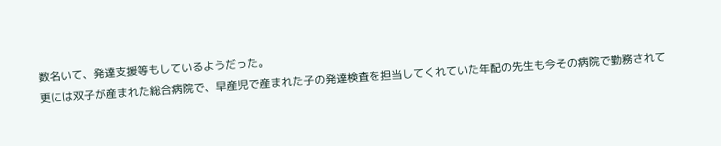数名いて、発達支援等もしているようだった。
更には双子が産まれた総合病院で、早産児で産まれた子の発達検査を担当してくれていた年配の先生も今その病院で勤務されて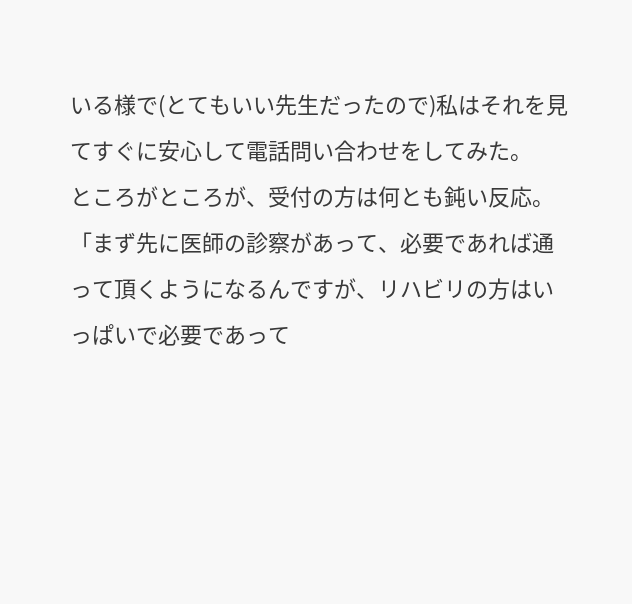いる様で(とてもいい先生だったので)私はそれを見てすぐに安心して電話問い合わせをしてみた。
ところがところが、受付の方は何とも鈍い反応。
「まず先に医師の診察があって、必要であれば通って頂くようになるんですが、リハビリの方はいっぱいで必要であって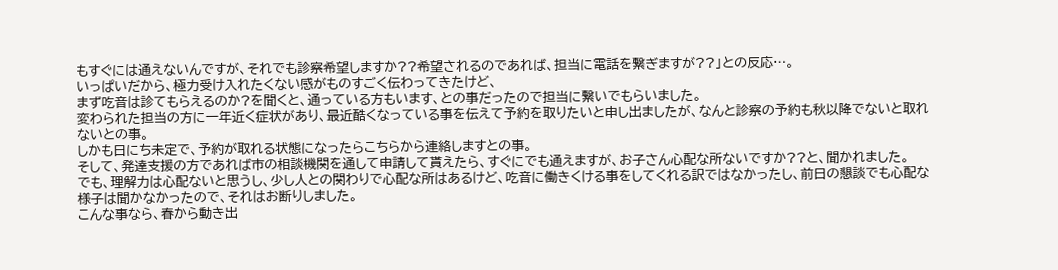もすぐには通えないんですが、それでも診察希望しますか??希望されるのであれば、担当に電話を繋ぎますが??」との反応…。
いっぱいだから、極力受け入れたくない感がものすごく伝わってきたけど、
まず吃音は診てもらえるのか?を聞くと、通っている方もいます、との事だったので担当に繋いでもらいました。
変わられた担当の方に一年近く症状があり、最近酷くなっている事を伝えて予約を取りたいと申し出ましたが、なんと診察の予約も秋以降でないと取れないとの事。
しかも日にち未定で、予約が取れる状態になったらこちらから連絡しますとの事。
そして、発達支援の方であれば市の相談機関を通して申請して貰えたら、すぐにでも通えますが、お子さん心配な所ないですか??と、聞かれました。
でも、理解力は心配ないと思うし、少し人との関わりで心配な所はあるけど、吃音に働きくける事をしてくれる訳ではなかったし、前日の懇談でも心配な様子は聞かなかったので、それはお断りしました。
こんな事なら、春から動き出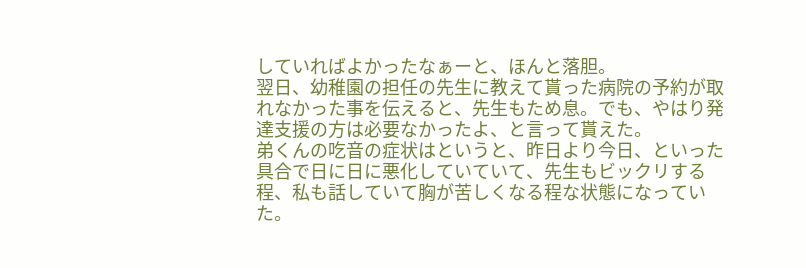していればよかったなぁーと、ほんと落胆。
翌日、幼稚園の担任の先生に教えて貰った病院の予約が取れなかった事を伝えると、先生もため息。でも、やはり発達支援の方は必要なかったよ、と言って貰えた。
弟くんの吃音の症状はというと、昨日より今日、といった具合で日に日に悪化していていて、先生もビックリする程、私も話していて胸が苦しくなる程な状態になっていた。